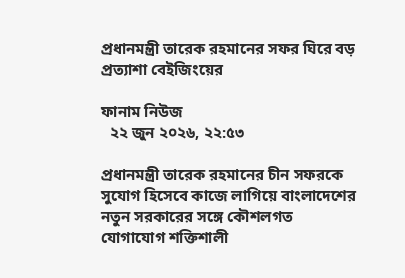প্রধানমন্ত্রী তারেক রহমানের সফর ঘিরে বড় প্রত্যাশা বেইজিংয়ের

ফানাম নিউজ
  ২২ জুন ২০২৬, ২২:৫৩

প্রধানমন্ত্রী তারেক রহমানের চীন সফরকে সুযোগ হিসেবে কাজে লাগিয়ে বাংলাদেশের নতুন সরকারের সঙ্গে কৌশলগত যোগাযোগ শক্তিশালী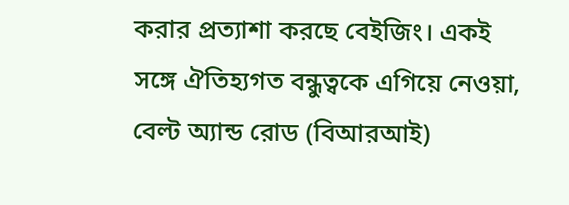করার প্রত্যাশা করছে বেইজিং। একই সঙ্গে ঐতিহ্যগত বন্ধুত্বকে এগিয়ে নেওয়া, বেল্ট অ্যান্ড রোড (বিআরআই)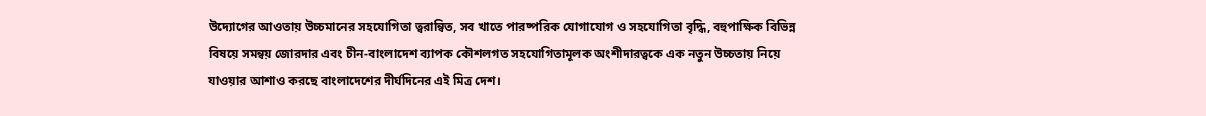উদ্যোগের আওতায় উচ্চমানের সহযোগিতা ত্বরান্বিত, সব খাতে পারষ্পরিক যোগাযোগ ও সহযোগিতা বৃদ্ধি, বহুপাক্ষিক বিভিন্ন বিষয়ে সমন্বয় জোরদার এবং চীন-বাংলাদেশ ব্যাপক কৌশলগত সহযোগিতামূলক অংশীদারত্বকে এক নতুন উচ্চতায় নিয়ে যাওয়ার আশাও করছে বাংলাদেশের দীর্ঘদিনের এই মিত্র দেশ।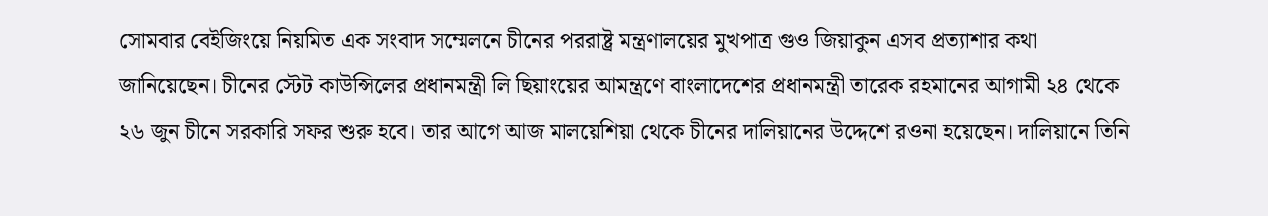সোমবার বেইজিংয়ে নিয়মিত এক সংবাদ সম্মেলনে চীনের পররাষ্ট্র মন্ত্রণালয়ের মুখপাত্র গুও জিয়াকুন এসব প্রত্যাশার কথা জানিয়েছেন। চীনের স্টেট কাউন্সিলের প্রধানমন্ত্রী লি ছিয়াংয়ের আমন্ত্রণে বাংলাদেশের প্রধানমন্ত্রী তারেক রহমানের আগামী ২৪ থেকে ২৬ জুন চীনে সরকারি সফর শুরু হবে। তার আগে আজ মালয়েশিয়া থেকে চীনের দালিয়ানের উদ্দেশে রওনা হয়েছেন। দালিয়ানে তিনি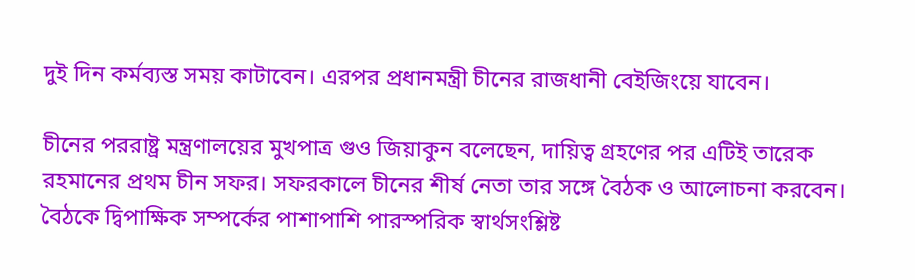দুই দিন কর্মব্যস্ত সময় কাটাবেন। এরপর প্রধানমন্ত্রী চীনের রাজধানী বেইজিংয়ে যাবেন।

চীনের পররাষ্ট্র মন্ত্রণালয়ের মুখপাত্র গুও জিয়াকুন বলেছেন, দায়িত্ব গ্রহণের পর এটিই তারেক রহমানের প্রথম চীন সফর। সফরকালে চীনের শীর্ষ নেতা তার সঙ্গে বৈঠক ও আলোচনা করবেন। বৈঠকে দ্বিপাক্ষিক সম্পর্কের পাশাপাশি পারস্পরিক স্বার্থসংশ্লিষ্ট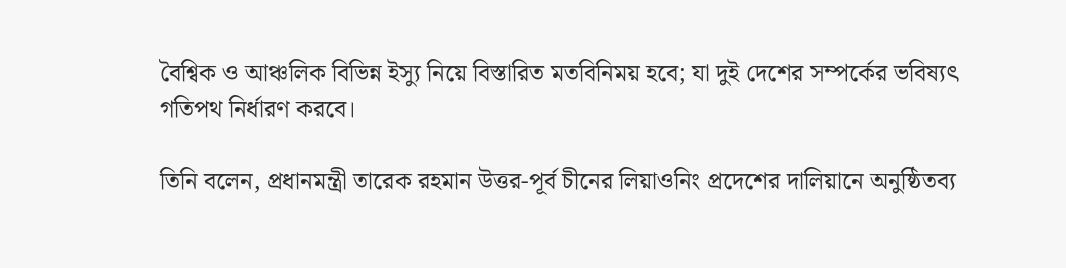বৈশ্বিক ও আঞ্চলিক বিভিন্ন ইস্যু নিয়ে বিস্তারিত মতবিনিময় হবে; যা দুই দেশের সম্পর্কের ভবিষ্যৎ গতিপথ নির্ধারণ করবে।

তিনি বলেন, প্রধানমন্ত্রী তারেক রহমান উত্তর-পূর্ব চীনের লিয়াওনিং প্রদেশের দালিয়ানে অনুষ্ঠিতব্য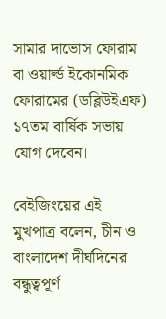সামার দাভোস ফোরাম বা ওয়ার্ল্ড ইকোনমিক ফোরামের (ডব্লিউইএফ) ১৭তম বার্ষিক সভায় যোগ দেবেন।

বেইজিংয়ের এই মুখপাত্র বলেন, চীন ও বাংলাদেশ দীর্ঘদিনের বন্ধুত্বপূর্ণ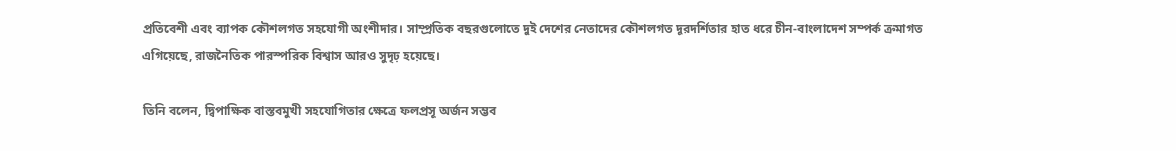প্রতিবেশী এবং ব্যাপক কৌশলগত সহযোগী অংশীদার। সাম্প্রতিক বছরগুলোতে দুই দেশের নেতাদের কৌশলগত দূরদর্শিতার হাত ধরে চীন-বাংলাদেশ সম্পর্ক ক্রমাগত এগিয়েছে, রাজনৈতিক পারস্পরিক বিশ্বাস আরও সুদৃঢ় হয়েছে।

তিনি বলেন, দ্বিপাক্ষিক বাস্তবমুখী সহযোগিতার ক্ষেত্রে ফলপ্রসূ অর্জন সম্ভব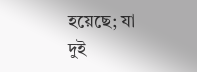হয়েছে; যা দুই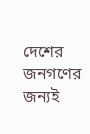দেশের জনগণের জন্যই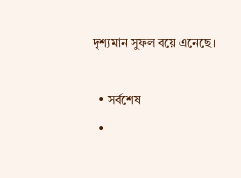দৃশ্যমান সুফল বয়ে এনেছে।

  • সর্বশেষ
  •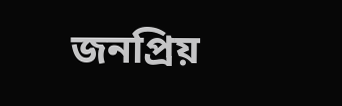জনপ্রিয়